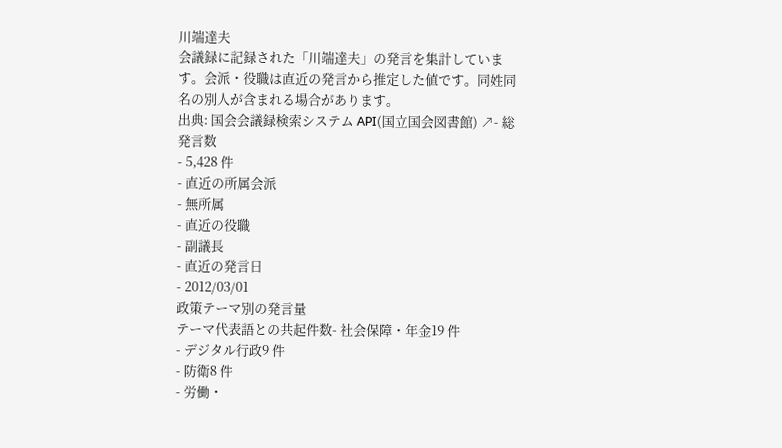川端達夫
会議録に記録された「川端達夫」の発言を集計しています。会派・役職は直近の発言から推定した値です。同姓同名の別人が含まれる場合があります。
出典: 国会会議録検索システム API(国立国会図書館) ↗- 総発言数
- 5,428 件
- 直近の所属会派
- 無所属
- 直近の役職
- 副議長
- 直近の発言日
- 2012/03/01
政策テーマ別の発言量
テーマ代表語との共起件数- 社会保障・年金19 件
- デジタル行政9 件
- 防衛8 件
- 労働・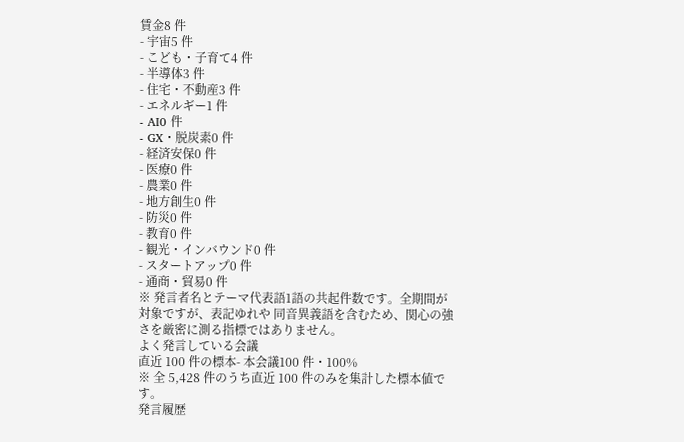賃金8 件
- 宇宙5 件
- こども・子育て4 件
- 半導体3 件
- 住宅・不動産3 件
- エネルギー1 件
- AI0 件
- GX・脱炭素0 件
- 経済安保0 件
- 医療0 件
- 農業0 件
- 地方創生0 件
- 防災0 件
- 教育0 件
- 観光・インバウンド0 件
- スタートアップ0 件
- 通商・貿易0 件
※ 発言者名とテーマ代表語1語の共起件数です。全期間が対象ですが、表記ゆれや 同音異義語を含むため、関心の強さを厳密に測る指標ではありません。
よく発言している会議
直近 100 件の標本- 本会議100 件・100%
※ 全 5,428 件のうち直近 100 件のみを集計した標本値です。
発言履歴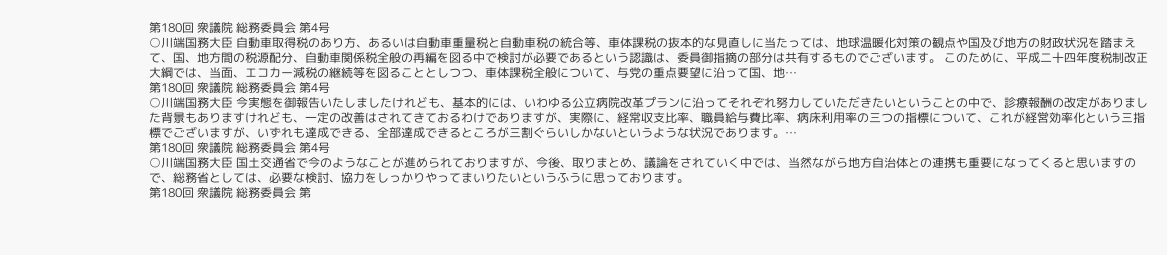第180回 衆議院 総務委員会 第4号
○川端国務大臣 自動車取得税のあり方、あるいは自動車重量税と自動車税の統合等、車体課税の抜本的な見直しに当たっては、地球温暖化対策の観点や国及び地方の財政状況を踏まえて、国、地方間の税源配分、自動車関係税全般の再編を図る中で検討が必要であるという認識は、委員御指摘の部分は共有するものでございます。 このために、平成二十四年度税制改正大綱では、当面、エコカー減税の継続等を図ることとしつつ、車体課税全般について、与党の重点要望に沿って国、地…
第180回 衆議院 総務委員会 第4号
○川端国務大臣 今実態を御報告いたしましたけれども、基本的には、いわゆる公立病院改革プランに沿ってそれぞれ努力していただきたいということの中で、診療報酬の改定がありました背景もありますけれども、一定の改善はされてきておるわけでありますが、実際に、経常収支比率、職員給与費比率、病床利用率の三つの指標について、これが経営効率化という三指標でございますが、いずれも達成できる、全部達成できるところが三割ぐらいしかないというような状況であります。…
第180回 衆議院 総務委員会 第4号
○川端国務大臣 国土交通省で今のようなことが進められておりますが、今後、取りまとめ、議論をされていく中では、当然ながら地方自治体との連携も重要になってくると思いますので、総務省としては、必要な検討、協力をしっかりやってまいりたいというふうに思っております。
第180回 衆議院 総務委員会 第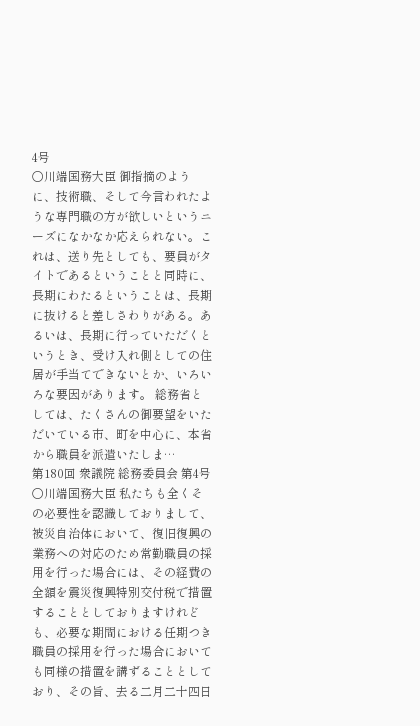4号
○川端国務大臣 御指摘のように、技術職、そして今言われたような専門職の方が欲しいというニーズになかなか応えられない。これは、送り先としても、要員がタイトであるということと同時に、長期にわたるということは、長期に抜けると差しさわりがある。あるいは、長期に行っていただくというとき、受け入れ側としての住居が手当てできないとか、いろいろな要因があります。 総務省としては、たくさんの御要望をいただいている市、町を中心に、本省から職員を派遣いたしま…
第180回 衆議院 総務委員会 第4号
○川端国務大臣 私たちも全くその必要性を認識しておりまして、被災自治体において、復旧復興の業務への対応のため常勤職員の採用を行った場合には、その経費の全額を震災復興特別交付税で措置することとしておりますけれども、必要な期間における任期つき職員の採用を行った場合においても同様の措置を講ずることとしており、その旨、去る二月二十四日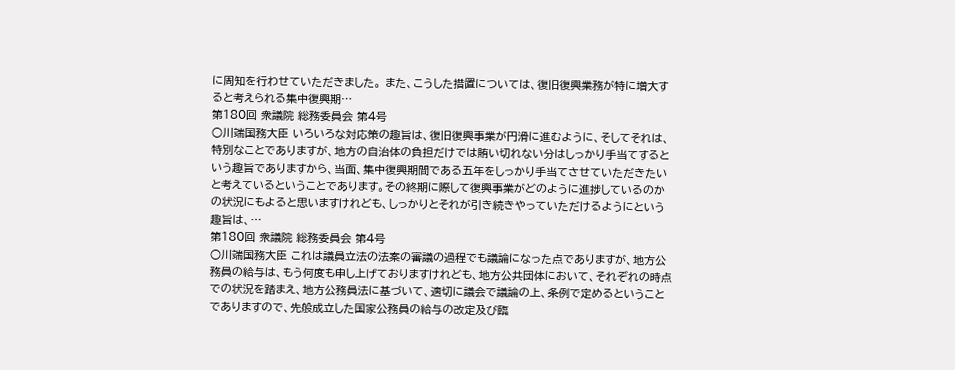に周知を行わせていただきました。 また、こうした措置については、復旧復興業務が特に増大すると考えられる集中復興期…
第180回 衆議院 総務委員会 第4号
○川端国務大臣 いろいろな対応策の趣旨は、復旧復興事業が円滑に進むように、そしてそれは、特別なことでありますが、地方の自治体の負担だけでは賄い切れない分はしっかり手当てするという趣旨でありますから、当面、集中復興期間である五年をしっかり手当てさせていただきたいと考えているということであります。その終期に際して復興事業がどのように進捗しているのかの状況にもよると思いますけれども、しっかりとそれが引き続きやっていただけるようにという趣旨は、…
第180回 衆議院 総務委員会 第4号
○川端国務大臣 これは議員立法の法案の審議の過程でも議論になった点でありますが、地方公務員の給与は、もう何度も申し上げておりますけれども、地方公共団体において、それぞれの時点での状況を踏まえ、地方公務員法に基づいて、適切に議会で議論の上、条例で定めるということでありますので、先般成立した国家公務員の給与の改定及び臨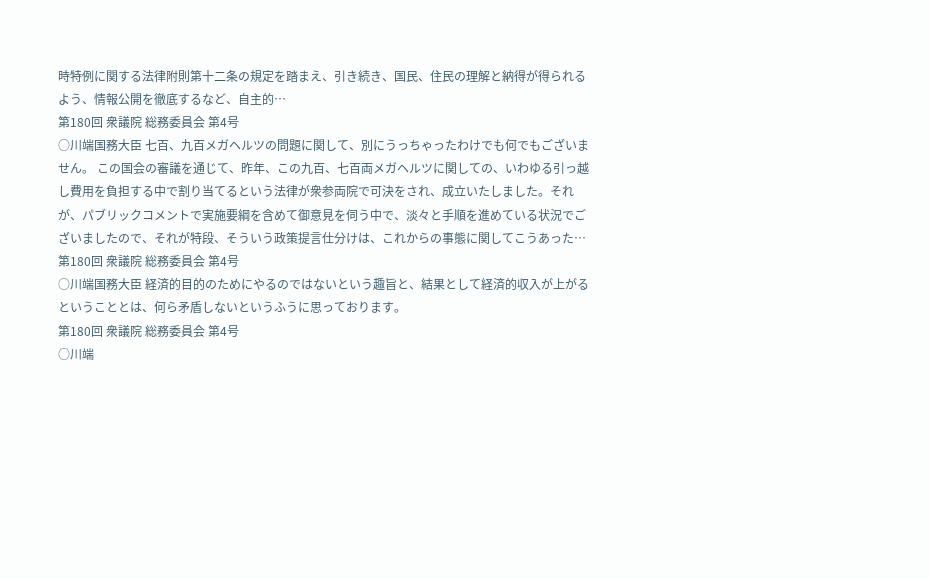時特例に関する法律附則第十二条の規定を踏まえ、引き続き、国民、住民の理解と納得が得られるよう、情報公開を徹底するなど、自主的…
第180回 衆議院 総務委員会 第4号
○川端国務大臣 七百、九百メガヘルツの問題に関して、別にうっちゃったわけでも何でもございません。 この国会の審議を通じて、昨年、この九百、七百両メガヘルツに関しての、いわゆる引っ越し費用を負担する中で割り当てるという法律が衆参両院で可決をされ、成立いたしました。それが、パブリックコメントで実施要綱を含めて御意見を伺う中で、淡々と手順を進めている状況でございましたので、それが特段、そういう政策提言仕分けは、これからの事態に関してこうあった…
第180回 衆議院 総務委員会 第4号
○川端国務大臣 経済的目的のためにやるのではないという趣旨と、結果として経済的収入が上がるということとは、何ら矛盾しないというふうに思っております。
第180回 衆議院 総務委員会 第4号
○川端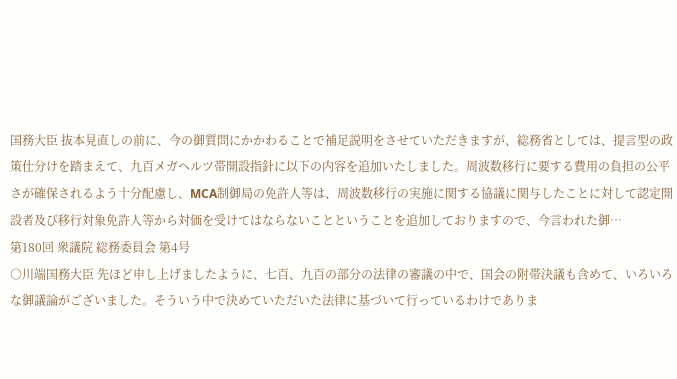国務大臣 抜本見直しの前に、今の御質問にかかわることで補足説明をさせていただきますが、総務省としては、提言型の政策仕分けを踏まえて、九百メガヘルツ帯開設指針に以下の内容を追加いたしました。周波数移行に要する費用の負担の公平さが確保されるよう十分配慮し、MCA制御局の免許人等は、周波数移行の実施に関する協議に関与したことに対して認定開設者及び移行対象免許人等から対価を受けてはならないことということを追加しておりますので、今言われた御…
第180回 衆議院 総務委員会 第4号
○川端国務大臣 先ほど申し上げましたように、七百、九百の部分の法律の審議の中で、国会の附帯決議も含めて、いろいろな御議論がございました。そういう中で決めていただいた法律に基づいて行っているわけでありま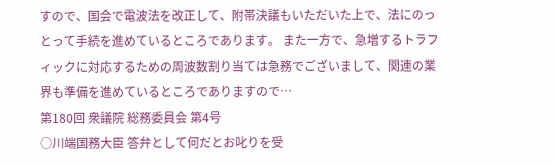すので、国会で電波法を改正して、附帯決議もいただいた上で、法にのっとって手続を進めているところであります。 また一方で、急増するトラフィックに対応するための周波数割り当ては急務でございまして、関連の業界も準備を進めているところでありますので…
第180回 衆議院 総務委員会 第4号
○川端国務大臣 答弁として何だとお叱りを受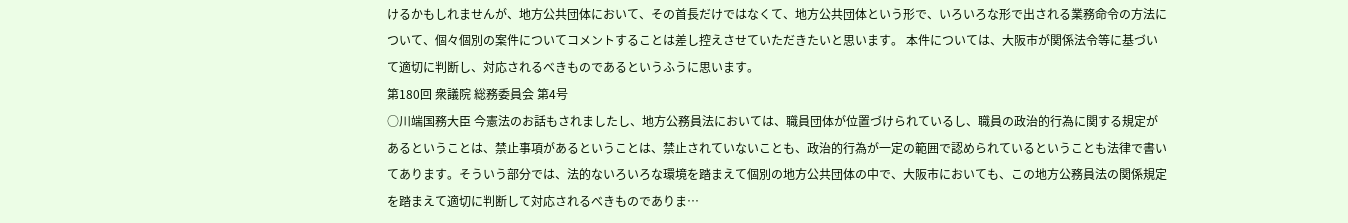けるかもしれませんが、地方公共団体において、その首長だけではなくて、地方公共団体という形で、いろいろな形で出される業務命令の方法について、個々個別の案件についてコメントすることは差し控えさせていただきたいと思います。 本件については、大阪市が関係法令等に基づいて適切に判断し、対応されるべきものであるというふうに思います。
第180回 衆議院 総務委員会 第4号
○川端国務大臣 今憲法のお話もされましたし、地方公務員法においては、職員団体が位置づけられているし、職員の政治的行為に関する規定があるということは、禁止事項があるということは、禁止されていないことも、政治的行為が一定の範囲で認められているということも法律で書いてあります。そういう部分では、法的ないろいろな環境を踏まえて個別の地方公共団体の中で、大阪市においても、この地方公務員法の関係規定を踏まえて適切に判断して対応されるべきものでありま…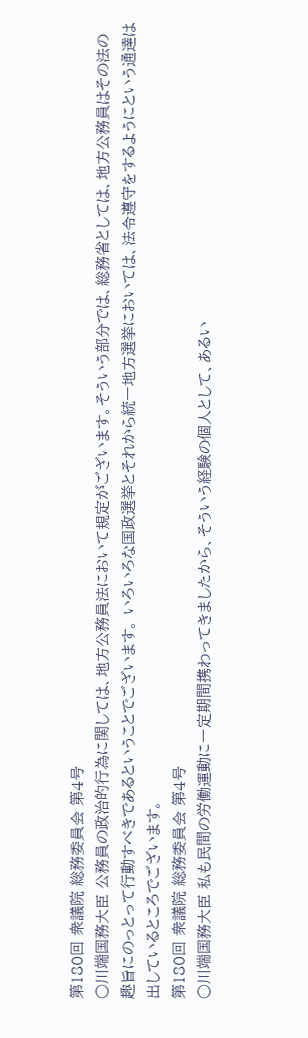第180回 衆議院 総務委員会 第4号
○川端国務大臣 公務員の政治的行為に関しては、地方公務員法において規定がございます。そういう部分では、総務省としては、地方公務員はその法の趣旨にのっとって行動すべきであるということでございます。 いろいろな国政選挙とそれから統一地方選挙においては、法令遵守をするようにという通達は出しているところでございます。
第180回 衆議院 総務委員会 第4号
○川端国務大臣 私も民間の労働運動に一定期間携わってきましたから、そういう経験の個人として、あるい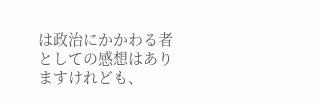は政治にかかわる者としての感想はありますけれども、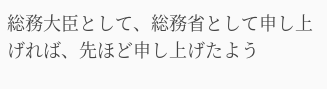総務大臣として、総務省として申し上げれば、先ほど申し上げたよう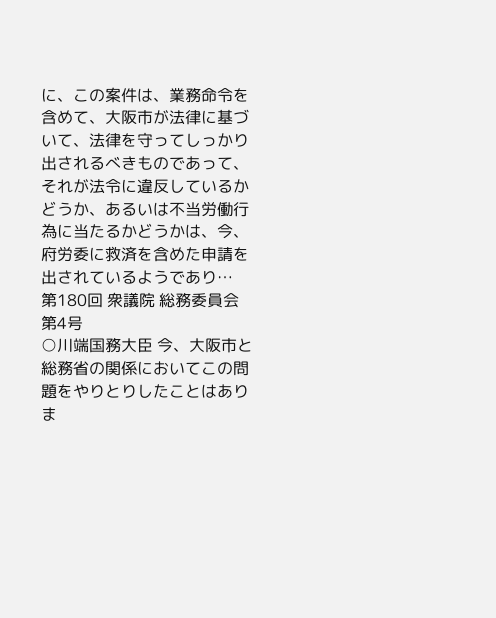に、この案件は、業務命令を含めて、大阪市が法律に基づいて、法律を守ってしっかり出されるべきものであって、それが法令に違反しているかどうか、あるいは不当労働行為に当たるかどうかは、今、府労委に救済を含めた申請を出されているようであり…
第180回 衆議院 総務委員会 第4号
○川端国務大臣 今、大阪市と総務省の関係においてこの問題をやりとりしたことはありま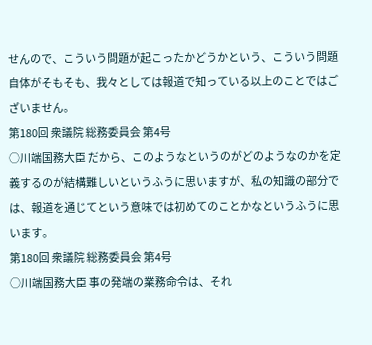せんので、こういう問題が起こったかどうかという、こういう問題自体がそもそも、我々としては報道で知っている以上のことではございません。
第180回 衆議院 総務委員会 第4号
○川端国務大臣 だから、このようなというのがどのようなのかを定義するのが結構難しいというふうに思いますが、私の知識の部分では、報道を通じてという意味では初めてのことかなというふうに思います。
第180回 衆議院 総務委員会 第4号
○川端国務大臣 事の発端の業務命令は、それ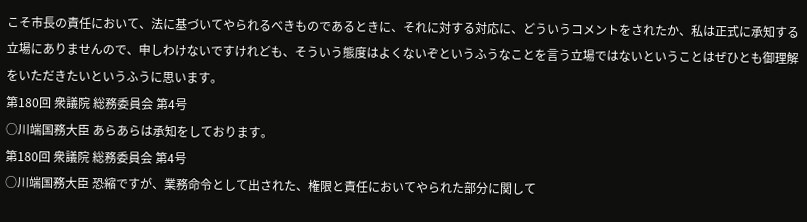こそ市長の責任において、法に基づいてやられるべきものであるときに、それに対する対応に、どういうコメントをされたか、私は正式に承知する立場にありませんので、申しわけないですけれども、そういう態度はよくないぞというふうなことを言う立場ではないということはぜひとも御理解をいただきたいというふうに思います。
第180回 衆議院 総務委員会 第4号
○川端国務大臣 あらあらは承知をしております。
第180回 衆議院 総務委員会 第4号
○川端国務大臣 恐縮ですが、業務命令として出された、権限と責任においてやられた部分に関して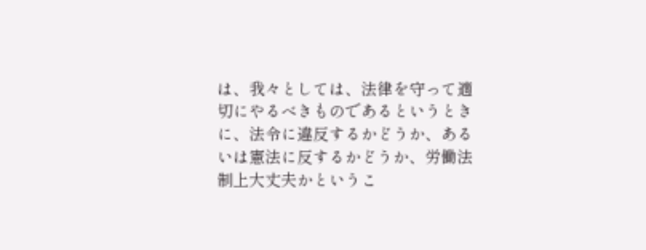は、我々としては、法律を守って適切にやるべきものであるというときに、法令に違反するかどうか、あるいは憲法に反するかどうか、労働法制上大丈夫かというこ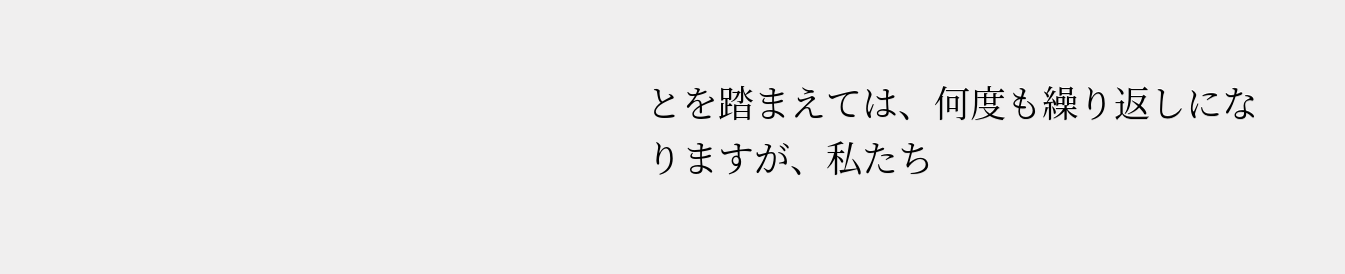とを踏まえては、何度も繰り返しになりますが、私たち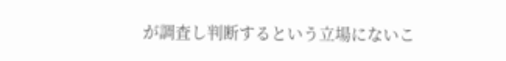が調査し判断するという立場にないこ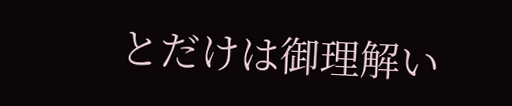とだけは御理解い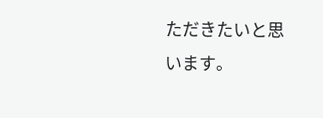ただきたいと思います。